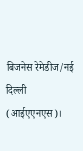बिजनेस रेमेडीज/नई दिल्ली (आईएएनएस)।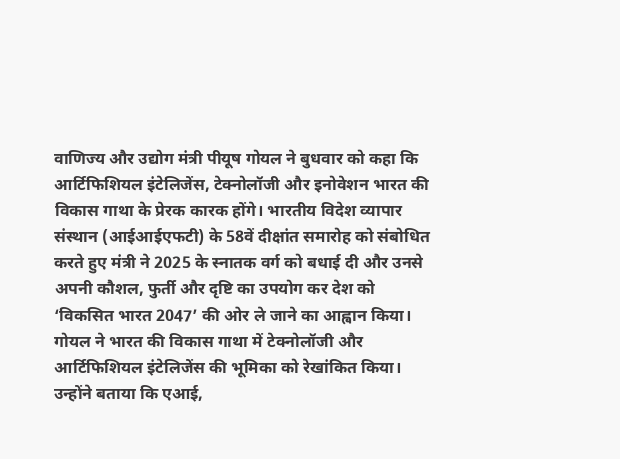वाणिज्य और उद्योग मंत्री पीयूष गोयल ने बुधवार को कहा कि आर्टिफिशियल इंटेलिजेंस, टेक्नोलॉजी और इनोवेशन भारत की विकास गाथा के प्रेरक कारक होंगे। भारतीय विदेश व्यापार संस्थान (आईआईएफटी) के 58वें दीक्षांत समारोह को संबोधित करते हुए मंत्री ने 2025 के स्नातक वर्ग को बधाई दी और उनसे अपनी कौशल, फुर्ती और दृष्टि का उपयोग कर देश को ‘विकसित भारत 2047’ की ओर ले जाने का आह्वान किया।
गोयल ने भारत की विकास गाथा में टेक्नोलॉजी और आर्टिफिशियल इंटेलिजेंस की भूमिका को रेखांकित किया। उन्होंने बताया कि एआई,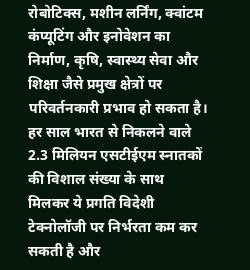रोबोटिक्स, मशीन लर्निंग, क्वांटम कंप्यूटिंग और इनोवेशन का निर्माण, कृषि, स्वास्थ्य सेवा और शिक्षा जैसे प्रमुख क्षेत्रों पर परिवर्तनकारी प्रभाव हो सकता है। हर साल भारत से निकलने वाले 2.3 मिलियन एसटीईएम स्नातकों की विशाल संख्या के साथ मिलकर ये प्रगति विदेशी टेक्नोलॉजी पर निर्भरता कम कर सकती है और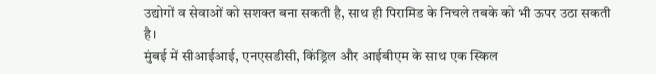उद्योगों व सेवाओं को सशक्त बना सकती है, साथ ही पिरामिड के निचले तबके को भी ऊपर उठा सकती है।
मुंबई में सीआईआई, एनएसडीसी, किंड्रिल और आईबीएम के साथ एक स्किल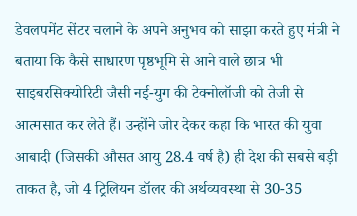डेवलपमेंट सेंटर चलाने के अपने अनुभव को साझा करते हुए मंत्री ने बताया कि कैसे साधारण पृष्ठभूमि से आने वाले छात्र भी साइबरसिक्योरिटी जैसी नई-युग की टेक्नोलॉजी को तेजी से आत्मसात कर लेते हैं। उन्होंने जोर देकर कहा कि भारत की युवा आबादी (जिसकी औसत आयु 28.4 वर्ष है) ही देश की सबसे बड़ी ताकत है, जो 4 ट्रिलियन डॉलर की अर्थव्यवस्था से 30-35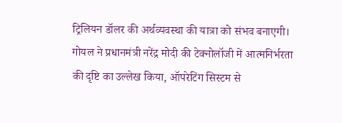ट्रिलियन डॉलर की अर्थव्यवस्था की यात्रा को संभव बनाएगी।
गोयल ने प्रधानमंत्री नरेंद्र मोदी की टेक्नोलॉजी में आत्मनिर्भरता की दृष्टि का उल्लेख किया, ऑपरेटिंग सिस्टम से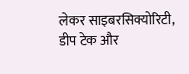लेकर साइबरसिक्योरिटी, डीप टेक और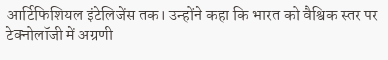आर्टिफिशियल इंटेलिजेंस तक। उन्होंने कहा कि भारत को वैश्विक स्तर पर टेक्नोलॉजी में अग्रणी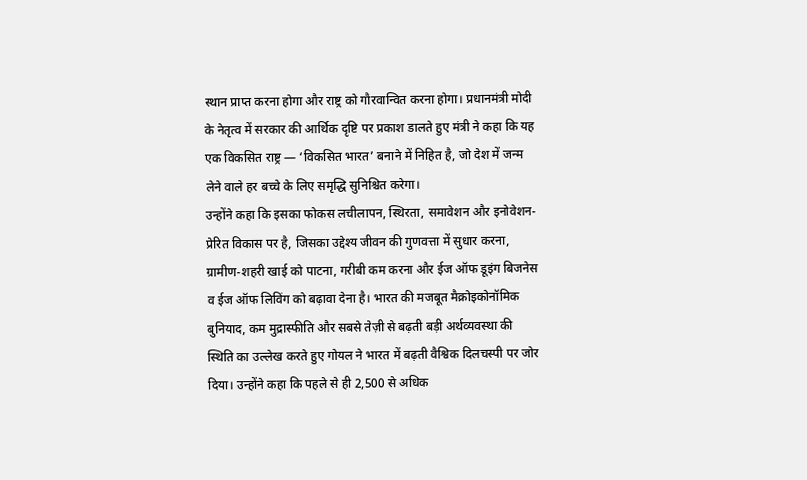स्थान प्राप्त करना होगा और राष्ट्र को गौरवान्वित करना होगा। प्रधानमंत्री मोदी के नेतृत्व में सरकार की आर्थिक दृष्टि पर प्रकाश डालते हुए मंत्री ने कहा कि यह एक विकसित राष्ट्र — ‘विकसित भारत’ बनाने में निहित है, जो देश में जन्म लेने वाले हर बच्चे के लिए समृद्धि सुनिश्चित करेगा।
उन्होंने कहा कि इसका फोकस लचीलापन, स्थिरता, समावेशन और इनोवेशन-प्रेरित विकास पर है, जिसका उद्देश्य जीवन की गुणवत्ता में सुधार करना, ग्रामीण-शहरी खाई को पाटना, गरीबी कम करना और ईज ऑफ डूइंग बिजनेस व ईज ऑफ लिविंग को बढ़ावा देना है। भारत की मजबूत मैक्रोइकोनॉमिक बुनियाद, कम मुद्रास्फीति और सबसे तेज़ी से बढ़ती बड़ी अर्थव्यवस्था की स्थिति का उल्लेख करते हुए गोयल ने भारत में बढ़ती वैश्विक दिलचस्पी पर जोर दिया। उन्होंने कहा कि पहले से ही 2,500 से अधिक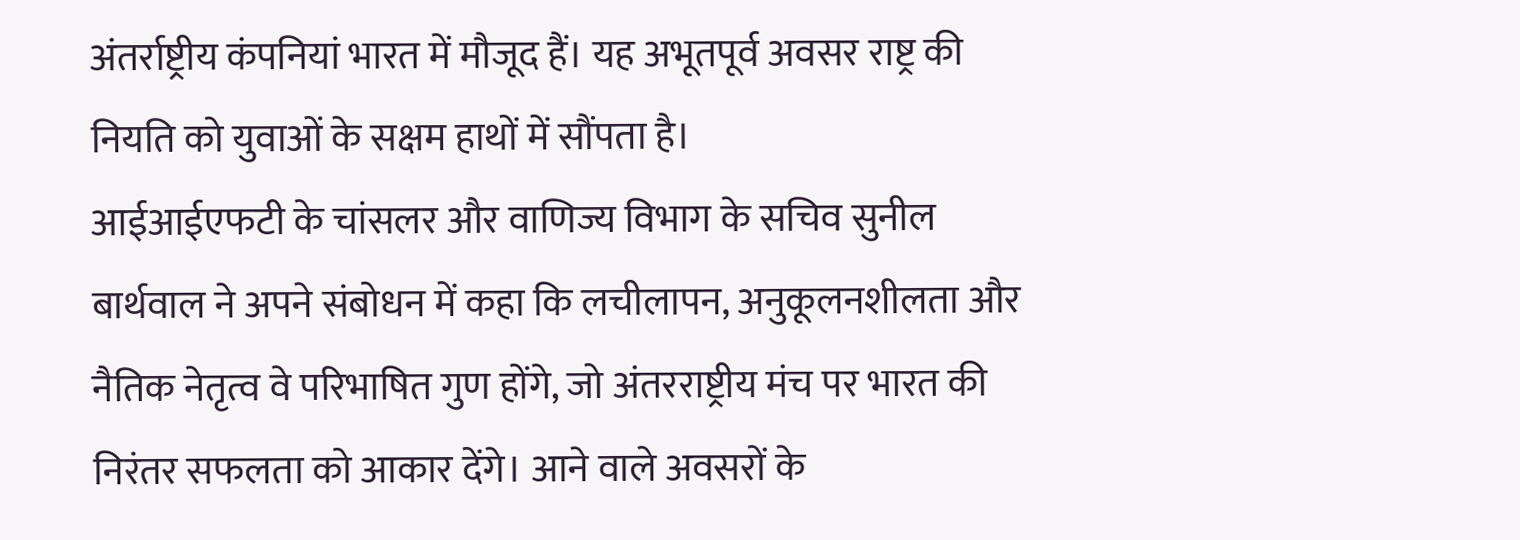अंतर्राष्ट्रीय कंपनियां भारत में मौजूद हैं। यह अभूतपूर्व अवसर राष्ट्र की नियति को युवाओं के सक्षम हाथों में सौंपता है।
आईआईएफटी के चांसलर और वाणिज्य विभाग के सचिव सुनील बार्थवाल ने अपने संबोधन में कहा कि लचीलापन, अनुकूलनशीलता और नैतिक नेतृत्व वे परिभाषित गुण होंगे, जो अंतरराष्ट्रीय मंच पर भारत की निरंतर सफलता को आकार देंगे। आने वाले अवसरों के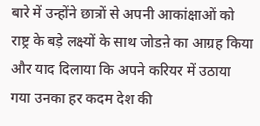बारे में उन्होंने छात्रों से अपनी आकांक्षाओं को राष्ट्र के बड़े लक्ष्यों के साथ जोडऩे का आग्रह किया और याद दिलाया कि अपने करियर में उठाया गया उनका हर कदम देश की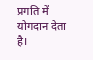प्रगति में योगदान देता है।